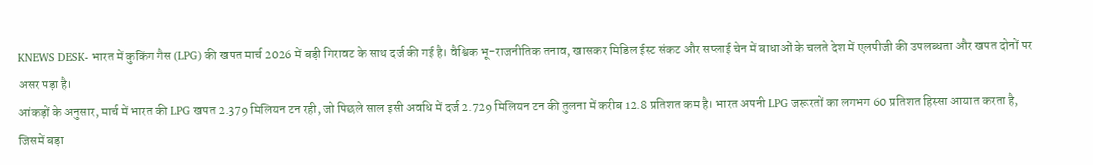KNEWS DESK- भारत में कुकिंग गैस (LPG) की खपत मार्च 2026 में बड़ी गिरावट के साथ दर्ज की गई है। वैश्विक भू-राजनीतिक तनाव, खासकर मिडिल ईस्ट संकट और सप्लाई चेन में बाधाओं के चलते देश में एलपीजी की उपलब्धता और खपत दोनों पर असर पड़ा है।
आंकड़ों के अनुसार, मार्च में भारत की LPG खपत 2.379 मिलियन टन रही, जो पिछले साल इसी अवधि में दर्ज 2.729 मिलियन टन की तुलना में करीब 12.8 प्रतिशत कम है। भारत अपनी LPG जरूरतों का लगभग 60 प्रतिशत हिस्सा आयात करता है, जिसमें बड़ा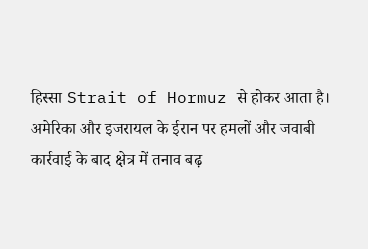हिस्सा Strait of Hormuz से होकर आता है।
अमेरिका और इजरायल के ईरान पर हमलों और जवाबी कार्रवाई के बाद क्षेत्र में तनाव बढ़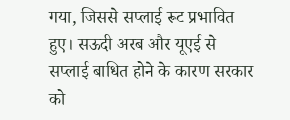गया, जिससे सप्लाई रूट प्रभावित हुए। सऊदी अरब और यूएई से सप्लाई बाधित होने के कारण सरकार को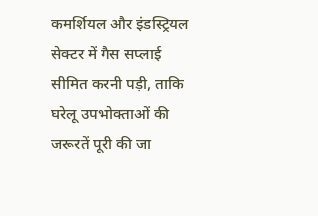कमर्शियल और इंडस्ट्रियल सेक्टर में गैस सप्लाई सीमित करनी पड़ी, ताकि घरेलू उपभोक्ताओं की जरूरतें पूरी की जा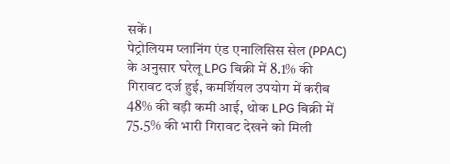सकें।
पेट्रोलियम प्लानिंग एंड एनालिसिस सेल (PPAC) के अनुसार घरेलू LPG बिक्री में 8.1% की गिरावट दर्ज हुई, कमर्शियल उपयोग में करीब 48% की बड़ी कमी आई, थोक LPG बिक्री में 75.5% की भारी गिरावट देखने को मिली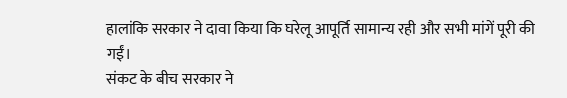हालांकि सरकार ने दावा किया कि घरेलू आपूर्ति सामान्य रही और सभी मांगें पूरी की गईं।
संकट के बीच सरकार ने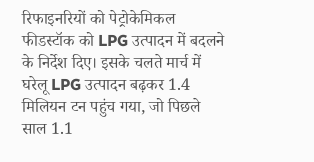रिफाइनरियों को पेट्रोकेमिकल फीडस्टॉक को LPG उत्पादन में बदलने के निर्देश दिए। इसके चलते मार्च में घरेलू LPG उत्पादन बढ़कर 1.4 मिलियन टन पहुंच गया, जो पिछले साल 1.1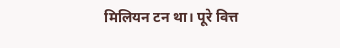मिलियन टन था। पूरे वित्त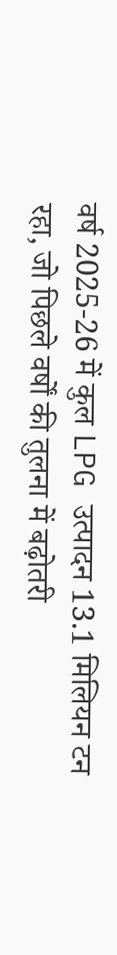वर्ष 2025-26 में कुल LPG उत्पादन 13.1 मिलियन टन रहा, जो पिछले वर्षों की तुलना में बढ़ोतरी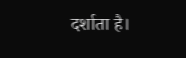दर्शाता है।